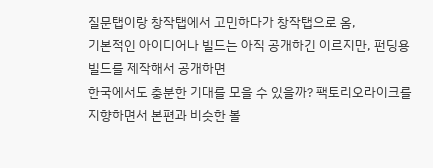질문탭이랑 창작탭에서 고민하다가 창작탭으로 옴,
기본적인 아이디어나 빌드는 아직 공개하긴 이르지만, 펀딩용 빌드를 제작해서 공개하면
한국에서도 충분한 기대를 모을 수 있을까? 팩토리오라이크를 지향하면서 본편과 비슷한 볼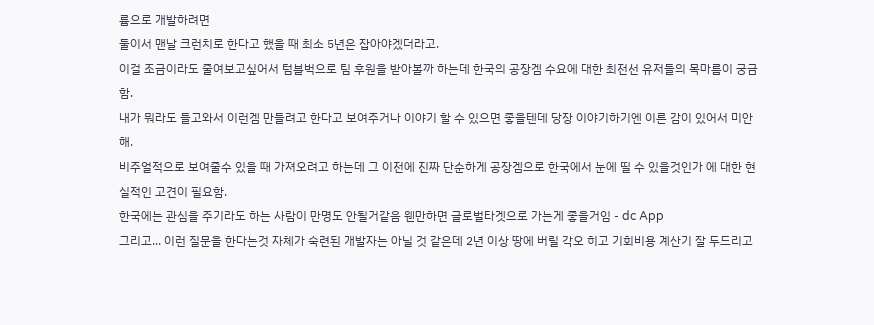륨으로 개발하려면
둘이서 맨날 크런치로 한다고 했을 때 최소 5년은 잡아야겠더라고.
이걸 조금이라도 줄여보고싶어서 텀블벅으로 팀 후원을 받아볼까 하는데 한국의 공장겜 수요에 대한 최전선 유저들의 목마름이 궁금함.
내가 뭐라도 들고와서 이런겜 만들려고 한다고 보여주거나 이야기 할 수 있으면 좋을텐데 당장 이야기하기엔 이른 감이 있어서 미안해.
비주얼적으로 보여줄수 있을 때 가져오려고 하는데 그 이전에 진짜 단순하게 공장겜으로 한국에서 눈에 띨 수 있을것인가 에 대한 현실적인 고견이 필요함.
한국에는 관심을 주기라도 하는 사람이 만명도 안될거같음 웬만하면 글로벌타겟으로 가는게 좋을거임 - dc App
그리고... 이런 질문을 한다는것 자체가 숙련된 개발자는 아닐 것 같은데 2년 이상 땅에 버릴 각오 히고 기회비용 계산기 잘 두드리고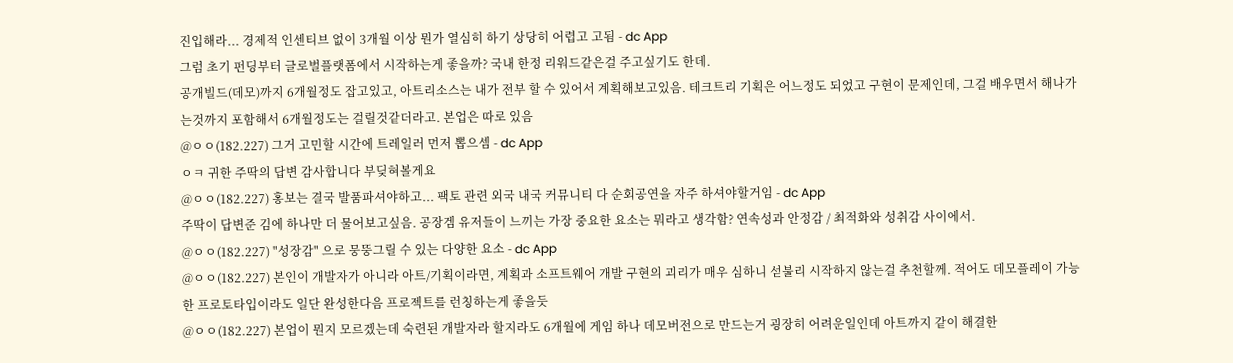진입해라... 경제적 인센티브 없이 3개월 이상 뭔가 열심히 하기 상당히 어렵고 고됨 - dc App
그럼 초기 펀딩부터 글로벌플랫폼에서 시작하는게 좋을까? 국내 한정 리워드같은걸 주고싶기도 한데.
공개빌드(데모)까지 6개월정도 잡고있고, 아트리소스는 내가 전부 할 수 있어서 계획해보고있음. 테크트리 기획은 어느정도 되었고 구현이 문제인데, 그걸 배우면서 해나가는것까지 포함해서 6개월정도는 걸릴것같더라고. 본업은 따로 있음
@ㅇㅇ(182.227) 그거 고민할 시간에 트레일러 먼저 뽑으셈 - dc App
ㅇㅋ 귀한 주딱의 답변 감사합니다 부딪혀볼게요
@ㅇㅇ(182.227) 홍보는 결국 발품파셔야하고... 팩토 관련 외국 내국 커뮤니티 다 순회공연을 자주 하셔야할거임 - dc App
주딱이 답변준 김에 하나만 더 물어보고싶음. 공장겜 유저들이 느끼는 가장 중요한 요소는 뭐라고 생각함? 연속성과 안정감 / 최적화와 성취감 사이에서.
@ㅇㅇ(182.227) "성장감" 으로 뭉뚱그릴 수 있는 다양한 요소 - dc App
@ㅇㅇ(182.227) 본인이 개발자가 아니라 아트/기획이라면, 계획과 소프트웨어 개발 구현의 괴리가 매우 심하니 섣불리 시작하지 않는걸 추천할께. 적어도 데모플레이 가능한 프로토타입이라도 일단 완성한다음 프로젝트를 런칭하는게 좋을듯
@ㅇㅇ(182.227) 본업이 뭔지 모르겠는데 숙련된 개발자라 할지라도 6개월에 게임 하나 데모버전으로 만드는거 굉장히 어려운일인데 아트까지 같이 해결한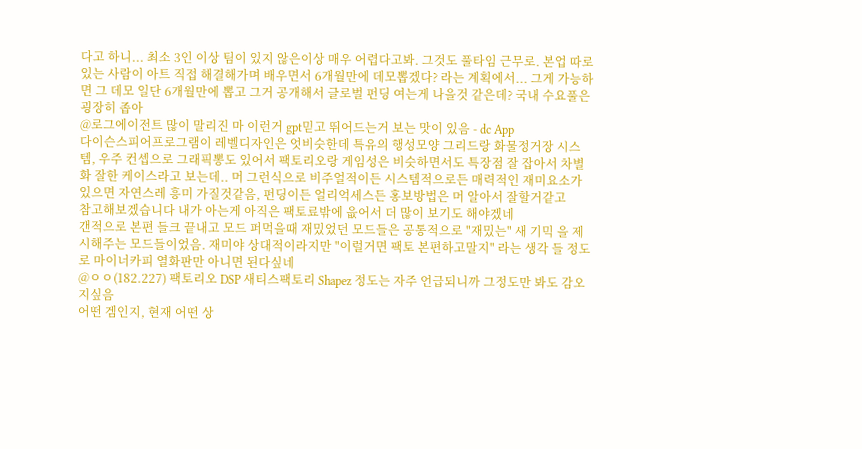다고 하니... 최소 3인 이상 팀이 있지 않은이상 매우 어렵다고봐. 그것도 풀타임 근무로. 본업 따로 있는 사람이 아트 직접 해결해가며 배우면서 6개월만에 데모뽑겠다? 라는 계획에서... 그게 가능하면 그 데모 일단 6개월만에 뽑고 그거 공개해서 글로벌 펀딩 여는게 나을것 같은데? 국내 수요풀은 굉장히 좁아
@로그에이전트 많이 말리진 마 이런거 gpt믿고 뛰어드는거 보는 맛이 있음 - dc App
다이슨스피어프로그램이 레벨디자인은 엇비슷한데 특유의 행성모양 그리드랑 화물정거장 시스템, 우주 컨셉으로 그래픽뽕도 있어서 팩토리오랑 게임성은 비슷하면서도 특장점 잘 잡아서 차별화 잘한 케이스라고 보는데.. 머 그런식으로 비주얼적이든 시스템적으로든 매력적인 재미요소가 있으면 자연스레 흥미 가질것같음, 펀딩이든 얼리억세스든 홍보방법은 머 알아서 잘할거같고
참고해보겠습니다 내가 아는게 아직은 팩토료밖에 읎어서 더 많이 보기도 해야겠네
갠적으로 본편 들크 끝내고 모드 퍼먹을때 재밌었던 모드들은 공통적으로 "재밌는" 새 기믹 을 제시해주는 모드들이었음. 재미야 상대적이라지만 "이럴거면 팩토 본편하고말지" 라는 생각 들 정도로 마이너카피 열화판만 아니면 된다싶네
@ㅇㅇ(182.227) 팩토리오 DSP 새티스팩토리 Shapez 정도는 자주 언급되니까 그정도만 봐도 감오지싶음
어떤 겜인지, 현재 어떤 상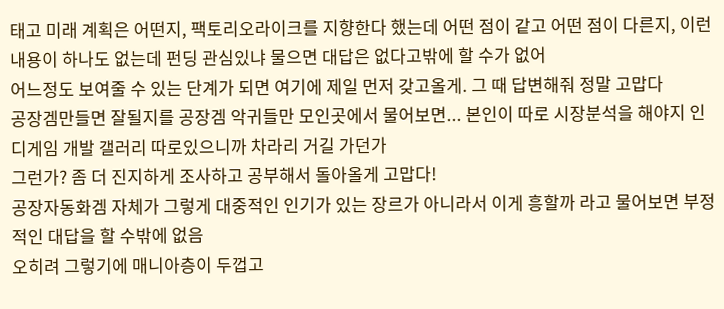태고 미래 계획은 어떤지, 팩토리오라이크를 지향한다 했는데 어떤 점이 같고 어떤 점이 다른지, 이런 내용이 하나도 없는데 펀딩 관심있냐 물으면 대답은 없다고밖에 할 수가 없어
어느정도 보여줄 수 있는 단계가 되면 여기에 제일 먼저 갖고올게. 그 때 답변해줘 정말 고맙다
공장겜만들면 잘될지를 공장겜 악귀들만 모인곳에서 물어보면... 본인이 따로 시장분석을 해야지 인디게임 개발 갤러리 따로있으니까 차라리 거길 가던가
그런가? 좀 더 진지하게 조사하고 공부해서 돌아올게 고맙다!
공장자동화겜 자체가 그렇게 대중적인 인기가 있는 장르가 아니라서 이게 흥할까 라고 물어보면 부정적인 대답을 할 수밖에 없음
오히려 그렇기에 매니아층이 두껍고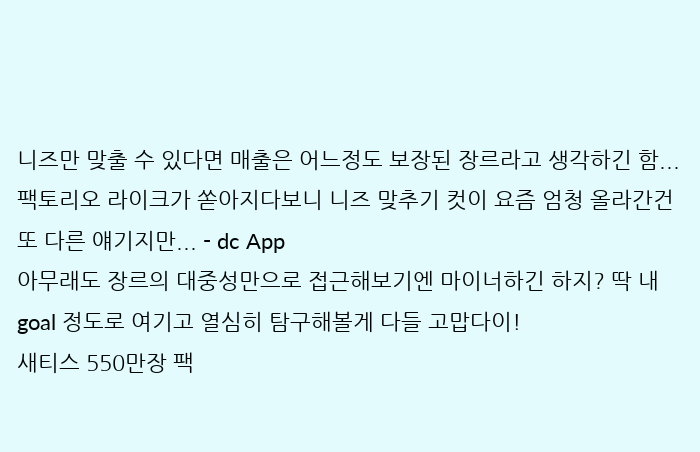니즈만 맞출 수 있다면 매출은 어느정도 보장된 장르라고 생각하긴 함... 팩토리오 라이크가 쏟아지다보니 니즈 맞추기 컷이 요즘 엄청 올라간건 또 다른 얘기지만... - dc App
아무래도 장르의 대중성만으로 접근해보기엔 마이너하긴 하지? 딱 내 goal 정도로 여기고 열심히 탐구해볼게 다들 고맙다이!
새티스 550만장 팩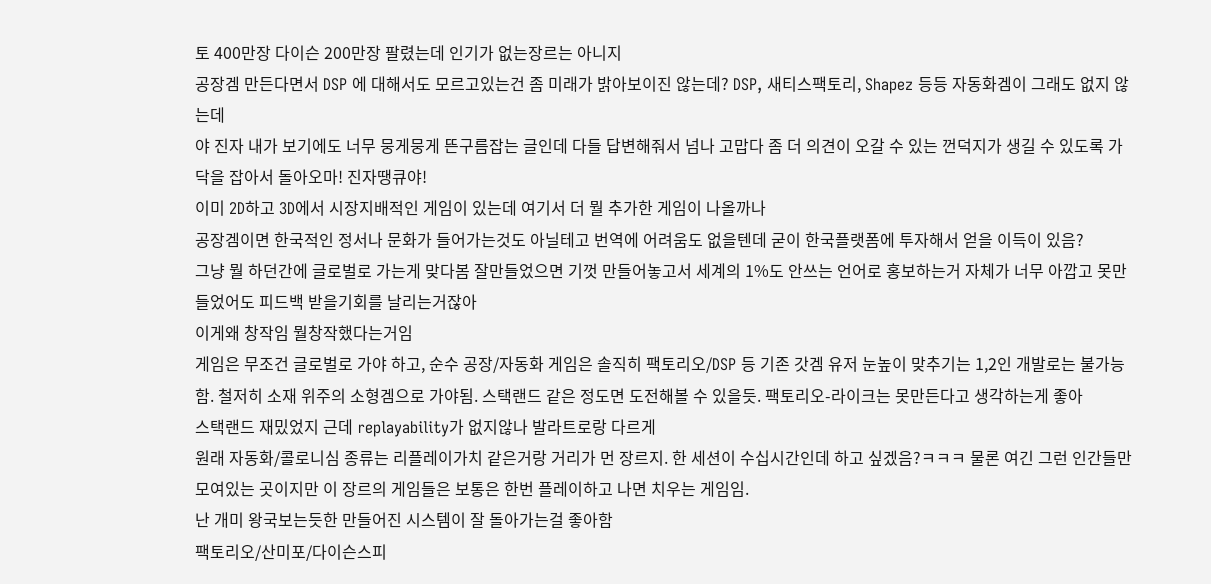토 400만장 다이슨 200만장 팔렸는데 인기가 없는장르는 아니지
공장겜 만든다면서 DSP 에 대해서도 모르고있는건 좀 미래가 밝아보이진 않는데? DSP, 새티스팩토리, Shapez 등등 자동화겜이 그래도 없지 않는데
야 진자 내가 보기에도 너무 뭉게뭉게 뜬구름잡는 글인데 다들 답변해줘서 넘나 고맙다 좀 더 의견이 오갈 수 있는 껀덕지가 생길 수 있도록 가닥을 잡아서 돌아오마! 진자땡큐야!
이미 2D하고 3D에서 시장지배적인 게임이 있는데 여기서 더 뭘 추가한 게임이 나올까나
공장겜이면 한국적인 정서나 문화가 들어가는것도 아닐테고 번역에 어려움도 없을텐데 굳이 한국플랫폼에 투자해서 얻을 이득이 있음?
그냥 뭘 하던간에 글로벌로 가는게 맞다봄 잘만들었으면 기껏 만들어놓고서 세계의 1%도 안쓰는 언어로 홍보하는거 자체가 너무 아깝고 못만들었어도 피드백 받을기회를 날리는거잖아
이게왜 창작임 뭘창작했다는거임
게임은 무조건 글로벌로 가야 하고, 순수 공장/자동화 게임은 솔직히 팩토리오/DSP 등 기존 갓겜 유저 눈높이 맞추기는 1,2인 개발로는 불가능함. 철저히 소재 위주의 소형겜으로 가야됨. 스택랜드 같은 정도면 도전해볼 수 있을듯. 팩토리오-라이크는 못만든다고 생각하는게 좋아
스택랜드 재밌었지 근데 replayability가 없지않나 발라트로랑 다르게
원래 자동화/콜로니심 종류는 리플레이가치 같은거랑 거리가 먼 장르지. 한 세션이 수십시간인데 하고 싶겠음?ㅋㅋㅋ 물론 여긴 그런 인간들만 모여있는 곳이지만 이 장르의 게임들은 보통은 한번 플레이하고 나면 치우는 게임임.
난 개미 왕국보는듯한 만들어진 시스템이 잘 돌아가는걸 좋아함
팩토리오/산미포/다이슨스피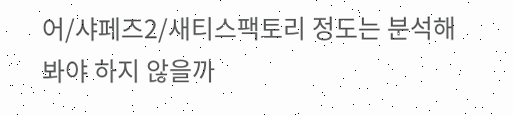어/샤페즈2/새티스팩토리 정도는 분석해봐야 하지 않을까